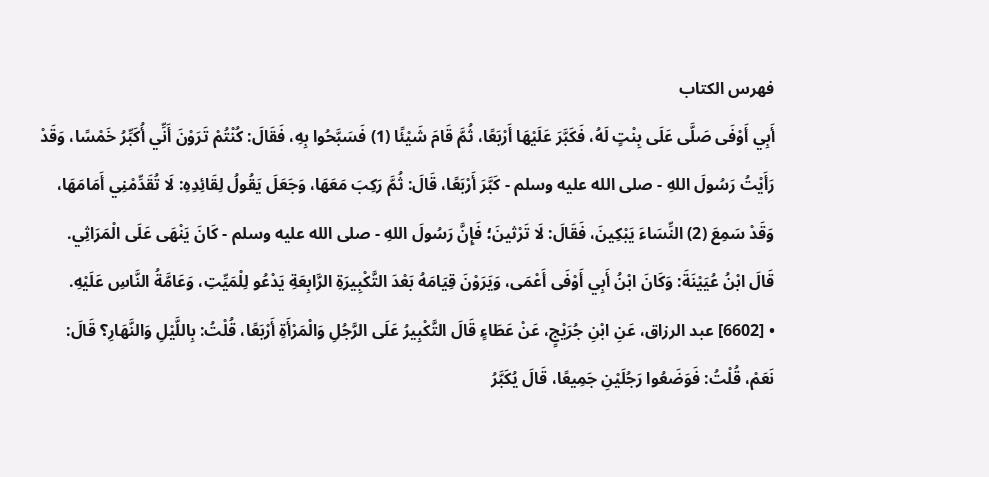فهرس الكتاب
أَبِي أَوْفَى صَلَّى عَلَى بِنْتٍ لَهُ، فَكَبَّرَ عَلَيْهَا أَرْبَعًا، ثُمَّ قَامَ شَيْئًا (1) فَسَبَّحُوا بِهِ، فَقَالَ: كُنْتُمْ تَرَوْنَ أَنِّي أُكَبِّرُ خَمْسًا، وَقَدْ رَأَيْتُ رَسُولَ اللهِ - صلى الله عليه وسلم - كَبَّرَ أَرْبَعًا، قَالَ: ثُمَّ رَكِبَ مَعَهَا، وَجَعَلَ يَقُولُ لِقَائِدِهِ: لَا تُقَدِّمْنِي أَمَامَهَا، وَقَدْ سَمِعَ (2) النِّسَاءَ يَبْكِينَ، فَقَالَ: لَا تَرْثينَ؛ فَإِنَّ رَسُولَ اللهِ - صلى الله عليه وسلم - كَانَ يَنْهَى عَلَى الْمَرَاثِي.
قَالَ ابْنُ عُيَيْنَةَ: وَكَانَ ابْنُ أَبِي أَوْفَى أَعْمَى، وَيَرَوْنَ قِيَامَهُ بَعْدَ التَّكْبِيرَةِ الرَّابِعَةِ يَدْعُو لِلْمَيِّتِ، وَعَامَّةُ النَّاسِ عَلَيْهِ.
• [6602] عبد الرزاق، عَنِ ابْنِ جُرَيْجٍ، عَنْ عَطَاءٍ قَالَ التَّكْبِيرُ عَلَى الرَّجُلِ وَالْمَرْأَةِ أَرْبَعًا، قُلْتُ: بِاللَّيْلِ وَالنَّهَارِ؟ قَالَ: نَعَمْ، قُلْتُ: فَوَضَعُوا رَجُلَيْنِ جَمِيعًا، قَالَ يُكَبَّرُ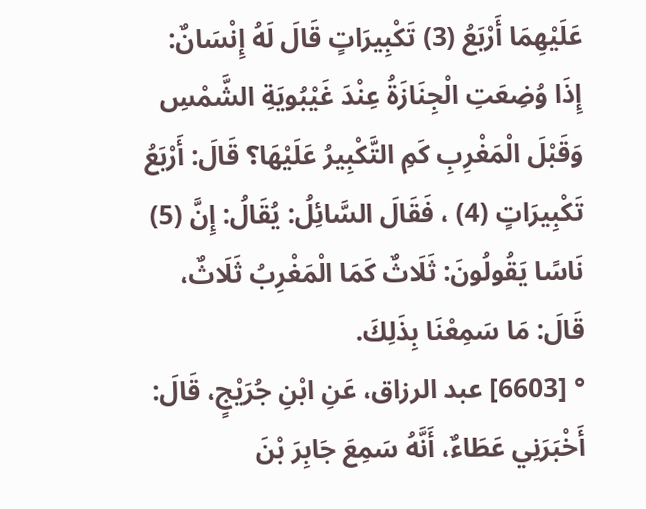عَلَيْهِمَا أَرْبَعُ (3) تَكْبِيرَاتٍ قَالَ لَهُ إِنْسَانٌ: إِذَا وُضِعَتِ الْجِنَازَةُ عِنْدَ غَيْبُويَةِ الشَّمْسِ وَقَبْلَ الْمَغْرِبِ كَمِ التَّكْبِيرُ عَلَيْهَا؟ قَالَ: أَرْبَعُ تَكْبِيرَاتٍ (4) ، فَقَالَ السَّائِلُ: يُقَالُ: إِنَّ (5) نَاسًا يَقُولُونَ: ثَلَاثٌ كَمَا الْمَغْرِبُ ثَلَاثٌ، قَالَ: مَا سَمِعْنَا بِذَلِكَ.
° [6603] عبد الرزاق، عَنِ ابْنِ جُرَيْجٍ، قَالَ: أَخْبَرَنِي عَطَاءٌ، أَنَّهُ سَمِعَ جَابِرَ بْنَ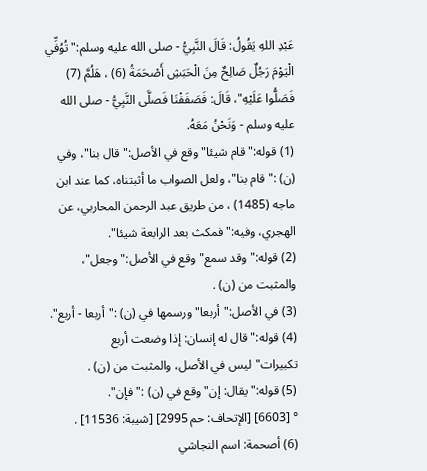عَبْدِ اللهِ يَقُولُ: قَالَ النَّبِيُّ - صلى الله عليه وسلم:"تُوُفِّي الْيَوْمَ رَجُلٌ صَالِحٌ مِنَ الْحَبَشِ أَصْحَمَةُ (6) ، هَلُمَّ (7) فَصَلُّوا عَلَيْهِ"، قَالَ: فَصَفَفْنَا فَصلَّى النَّبِيُّ - صلى الله عليه وسلم - وَنَحْنُ مَعَهُ.
(1) قوله:"قام شيئا"وقع في الأصل:"قال بنا"، وفي (ن) :"قام بنا"، ولعل الصواب ما أثبتناه، كما عند ابن ماجه (1485) ، من طريق عبد الرحمن المحاربي، عن الهجري، وفيه:"فمكث بعد الرابعة شيئا".
(2) قوله:"وقد سمع"وقع في الأصل:"وجعل"، والمثبت من (ن) .
(3) في الأصل:"أربعا"ورسمها في (ن) :"أربعا - أربع".
(4) قوله:"قال له إنسان: إذا وضعت أربع تكبيرات"ليس في الأصل، والمثبت من (ن) .
(5) قوله:"يقال: إن"وقع في (ن) :"فإن".
° [6603] [الإتحاف: حم 2995] [شيبة: 11536] .
(6) أصحمة: اسم النجاشي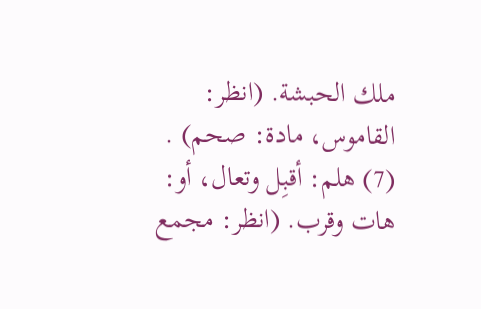ملك الحبشة. (انظر: القاموس، مادة: صحم) .
(7) هلم: أقبِل وتعال، أو: هات وقرب. (انظر: مجمع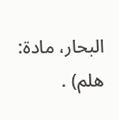البحار، مادة: هلم) .